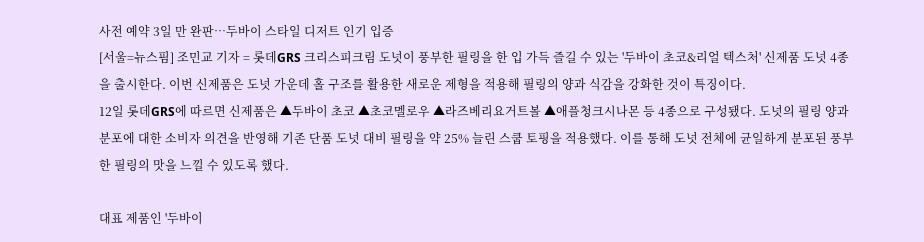사전 예약 3일 만 완판…두바이 스타일 디저트 인기 입증
[서울=뉴스핌] 조민교 기자 = 롯데GRS 크리스피크림 도넛이 풍부한 필링을 한 입 가득 즐길 수 있는 '두바이 초코&리얼 텍스처' 신제품 도넛 4종을 출시한다. 이번 신제품은 도넛 가운데 홀 구조를 활용한 새로운 제형을 적용해 필링의 양과 식감을 강화한 것이 특징이다.
12일 롯데GRS에 따르면 신제품은 ▲두바이 초코 ▲초코멜로우 ▲라즈베리요거트볼 ▲애플청크시나몬 등 4종으로 구성됐다. 도넛의 필링 양과 분포에 대한 소비자 의견을 반영해 기존 단품 도넛 대비 필링을 약 25% 늘린 스쿱 토핑을 적용했다. 이를 통해 도넛 전체에 균일하게 분포된 풍부한 필링의 맛을 느낄 수 있도록 했다.

대표 제품인 '두바이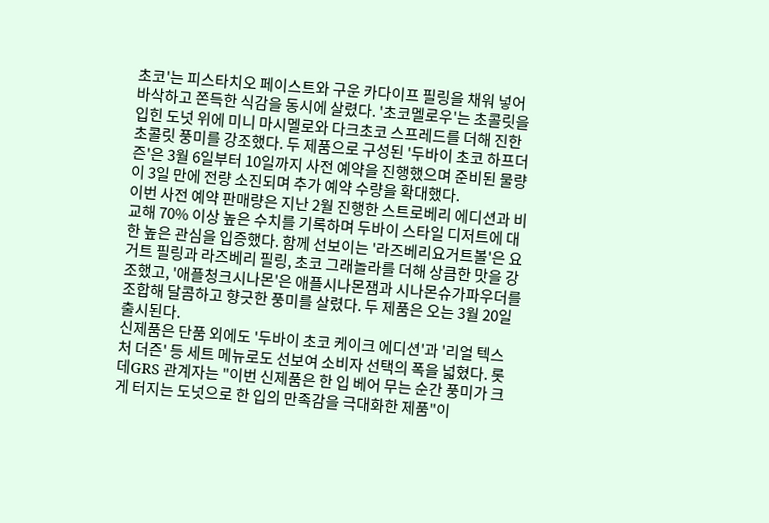초코'는 피스타치오 페이스트와 구운 카다이프 필링을 채워 넣어 바삭하고 쫀득한 식감을 동시에 살렸다. '초코멜로우'는 초콜릿을 입힌 도넛 위에 미니 마시멜로와 다크초코 스프레드를 더해 진한 초콜릿 풍미를 강조했다. 두 제품으로 구성된 '두바이 초코 하프더즌'은 3월 6일부터 10일까지 사전 예약을 진행했으며 준비된 물량이 3일 만에 전량 소진되며 추가 예약 수량을 확대했다.
이번 사전 예약 판매량은 지난 2월 진행한 스트로베리 에디션과 비교해 70% 이상 높은 수치를 기록하며 두바이 스타일 디저트에 대한 높은 관심을 입증했다. 함께 선보이는 '라즈베리요거트볼'은 요거트 필링과 라즈베리 필링, 초코 그래놀라를 더해 상큼한 맛을 강조했고, '애플청크시나몬'은 애플시나몬잼과 시나몬슈가파우더를 조합해 달콤하고 향긋한 풍미를 살렸다. 두 제품은 오는 3월 20일 출시된다.
신제품은 단품 외에도 '두바이 초코 케이크 에디션'과 '리얼 텍스처 더즌' 등 세트 메뉴로도 선보여 소비자 선택의 폭을 넓혔다. 롯데GRS 관계자는 "이번 신제품은 한 입 베어 무는 순간 풍미가 크게 터지는 도넛으로 한 입의 만족감을 극대화한 제품"이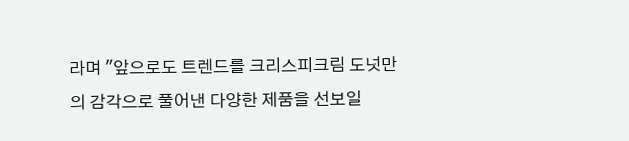라며 "앞으로도 트렌드를 크리스피크림 도넛만의 감각으로 풀어낸 다양한 제품을 선보일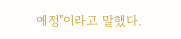예정"이라고 말했다.